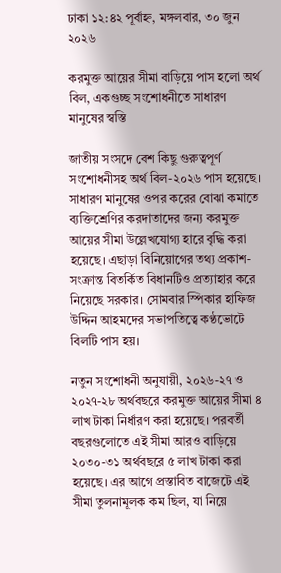ঢাকা ১২:৪২ পূর্বাহ্ন, মঙ্গলবার, ৩০ জুন ২০২৬

করমুক্ত আয়ের সীমা বাড়িয়ে পাস হলো অর্থ বিল, একগুচ্ছ সংশোধনীতে সাধারণ মানুষের স্বস্তি

জাতীয় সংসদে বেশ কিছু গুরুত্বপূর্ণ সংশোধনীসহ অর্থ বিল-২০২৬ পাস হয়েছে। সাধারণ মানুষের ওপর করের বোঝা কমাতে ব্যক্তিশ্রেণির করদাতাদের জন্য করমুক্ত আয়ের সীমা উল্লেখযোগ্য হারে বৃদ্ধি করা হয়েছে। এছাড়া বিনিয়োগের তথ্য প্রকাশ-সংক্রান্ত বিতর্কিত বিধানটিও প্রত্যাহার করে নিয়েছে সরকার। সোমবার স্পিকার হাফিজ উদ্দিন আহমদের সভাপতিত্বে কণ্ঠভোটে বিলটি পাস হয়।

নতুন সংশোধনী অনুযায়ী, ২০২৬-২৭ ও ২০২৭-২৮ অর্থবছরে করমুক্ত আয়ের সীমা ৪ লাখ টাকা নির্ধারণ করা হয়েছে। পরবর্তী বছরগুলোতে এই সীমা আরও বাড়িয়ে ২০৩০-৩১ অর্থবছরে ৫ লাখ টাকা করা হয়েছে। এর আগে প্রস্তাবিত বাজেটে এই সীমা তুলনামূলক কম ছিল, যা নিয়ে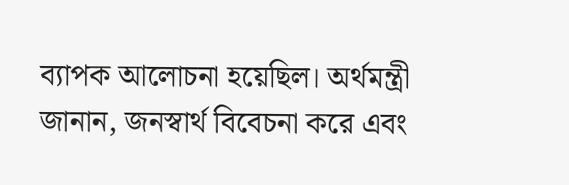ব্যাপক আলোচনা হয়েছিল। অর্থমন্ত্রী জানান, জনস্বার্থ বিবেচনা করে এবং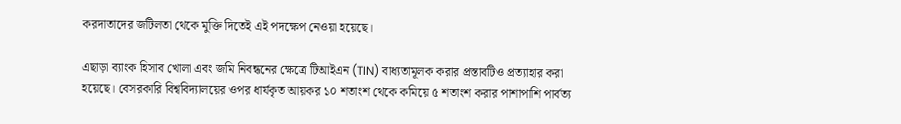করদাতাদের জটিলতা থেকে মুক্তি দিতেই এই পদক্ষেপ নেওয়া হয়েছে।

এছাড়া ব্যাংক হিসাব খোলা এবং জমি নিবন্ধনের ক্ষেত্রে টিআইএন (TIN) বাধ্যতামূলক করার প্রস্তাবটিও প্রত্যাহার করা হয়েছে। বেসরকারি বিশ্ববিদ্যালয়ের ওপর ধার্যকৃত আয়কর ১০ শতাংশ থেকে কমিয়ে ৫ শতাংশ করার পাশাপাশি পার্বত্য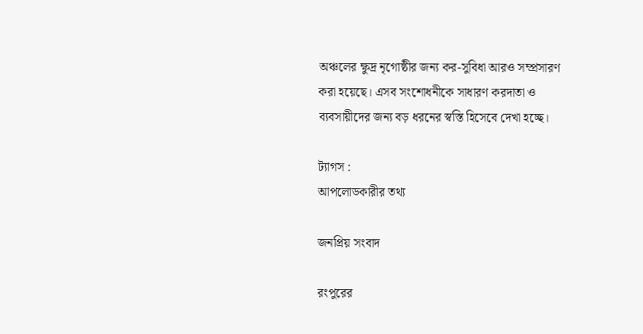অঞ্চলের ক্ষুদ্র নৃগোষ্ঠীর জন্য কর-সুবিধা আরও সম্প্রসারণ করা হয়েছে। এসব সংশোধনীকে সাধারণ করদাতা ও ব্যবসায়ীদের জন্য বড় ধরনের স্বস্তি হিসেবে দেখা হচ্ছে।

ট্যাগস :
আপলোডকারীর তথ্য

জনপ্রিয় সংবাদ

রংপুরের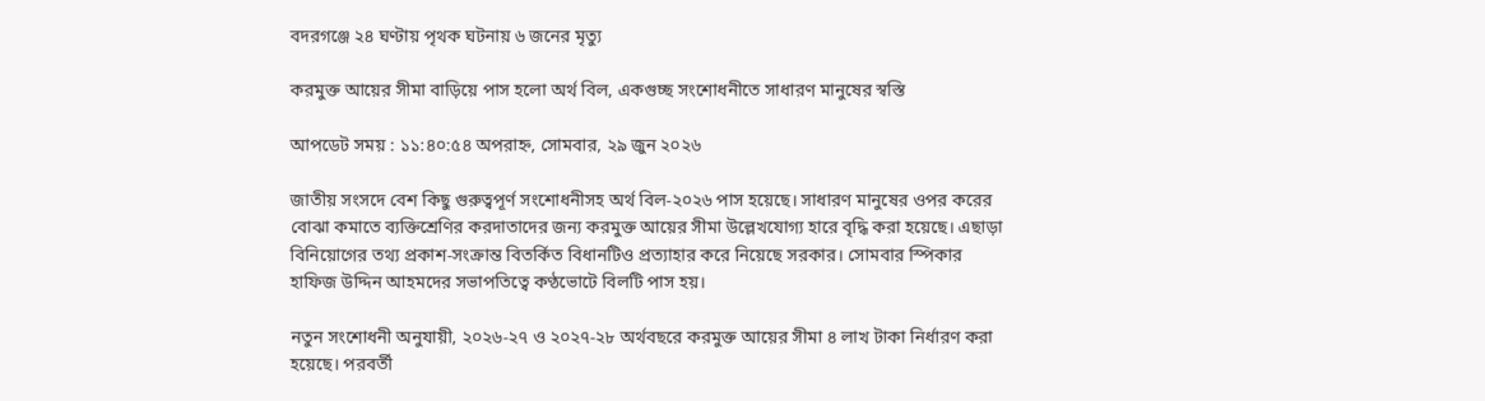বদরগঞ্জে ২৪ ঘণ্টায় পৃথক ঘটনায় ৬ জনের মৃত্যু

করমুক্ত আয়ের সীমা বাড়িয়ে পাস হলো অর্থ বিল, একগুচ্ছ সংশোধনীতে সাধারণ মানুষের স্বস্তি

আপডেট সময় : ১১:৪০:৫৪ অপরাহ্ন, সোমবার, ২৯ জুন ২০২৬

জাতীয় সংসদে বেশ কিছু গুরুত্বপূর্ণ সংশোধনীসহ অর্থ বিল-২০২৬ পাস হয়েছে। সাধারণ মানুষের ওপর করের বোঝা কমাতে ব্যক্তিশ্রেণির করদাতাদের জন্য করমুক্ত আয়ের সীমা উল্লেখযোগ্য হারে বৃদ্ধি করা হয়েছে। এছাড়া বিনিয়োগের তথ্য প্রকাশ-সংক্রান্ত বিতর্কিত বিধানটিও প্রত্যাহার করে নিয়েছে সরকার। সোমবার স্পিকার হাফিজ উদ্দিন আহমদের সভাপতিত্বে কণ্ঠভোটে বিলটি পাস হয়।

নতুন সংশোধনী অনুযায়ী, ২০২৬-২৭ ও ২০২৭-২৮ অর্থবছরে করমুক্ত আয়ের সীমা ৪ লাখ টাকা নির্ধারণ করা হয়েছে। পরবর্তী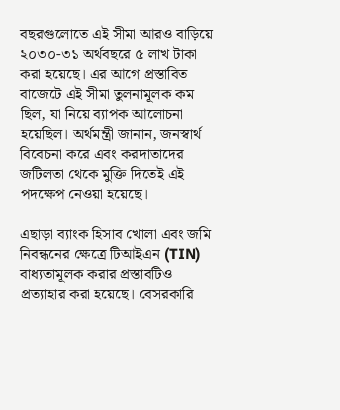বছরগুলোতে এই সীমা আরও বাড়িয়ে ২০৩০-৩১ অর্থবছরে ৫ লাখ টাকা করা হয়েছে। এর আগে প্রস্তাবিত বাজেটে এই সীমা তুলনামূলক কম ছিল, যা নিয়ে ব্যাপক আলোচনা হয়েছিল। অর্থমন্ত্রী জানান, জনস্বার্থ বিবেচনা করে এবং করদাতাদের জটিলতা থেকে মুক্তি দিতেই এই পদক্ষেপ নেওয়া হয়েছে।

এছাড়া ব্যাংক হিসাব খোলা এবং জমি নিবন্ধনের ক্ষেত্রে টিআইএন (TIN) বাধ্যতামূলক করার প্রস্তাবটিও প্রত্যাহার করা হয়েছে। বেসরকারি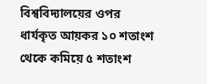বিশ্ববিদ্যালয়ের ওপর ধার্যকৃত আয়কর ১০ শতাংশ থেকে কমিয়ে ৫ শতাংশ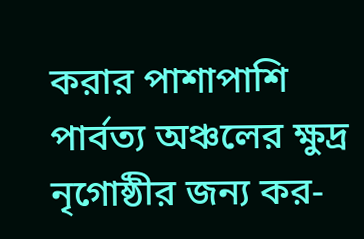করার পাশাপাশি পার্বত্য অঞ্চলের ক্ষুদ্র নৃগোষ্ঠীর জন্য কর-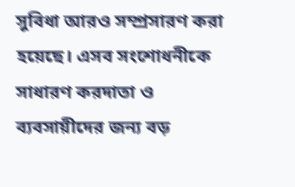সুবিধা আরও সম্প্রসারণ করা হয়েছে। এসব সংশোধনীকে সাধারণ করদাতা ও ব্যবসায়ীদের জন্য বড়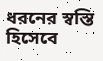ধরনের স্বস্তি হিসেবে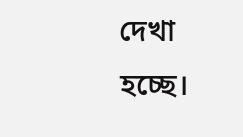দেখা হচ্ছে।